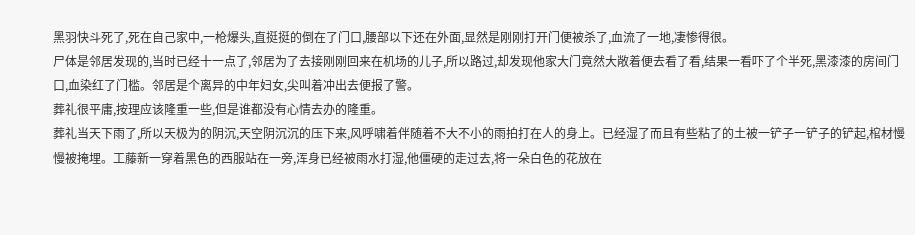黑羽快斗死了,死在自己家中,一枪爆头,直挺挺的倒在了门口,腰部以下还在外面,显然是刚刚打开门便被杀了,血流了一地,凄惨得很。
尸体是邻居发现的,当时已经十一点了,邻居为了去接刚刚回来在机场的儿子,所以路过,却发现他家大门竟然大敞着便去看了看,结果一看吓了个半死,黑漆漆的房间门口,血染红了门槛。邻居是个离异的中年妇女,尖叫着冲出去便报了警。
葬礼很平庸,按理应该隆重一些,但是谁都没有心情去办的隆重。
葬礼当天下雨了,所以天极为的阴沉,天空阴沉沉的压下来,风呼啸着伴随着不大不小的雨拍打在人的身上。已经湿了而且有些粘了的土被一铲子一铲子的铲起,棺材慢慢被掩埋。工藤新一穿着黑色的西服站在一旁,浑身已经被雨水打湿,他僵硬的走过去,将一朵白色的花放在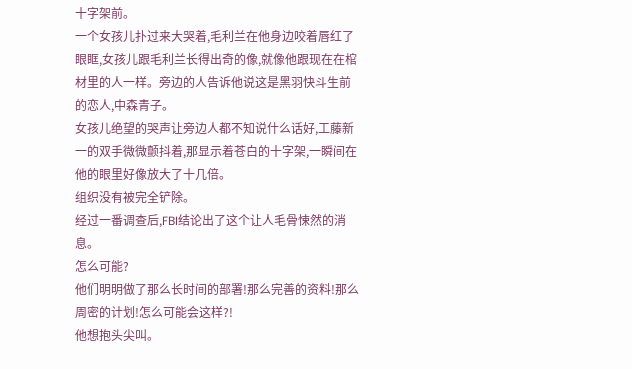十字架前。
一个女孩儿扑过来大哭着,毛利兰在他身边咬着唇红了眼眶,女孩儿跟毛利兰长得出奇的像,就像他跟现在在棺材里的人一样。旁边的人告诉他说这是黑羽快斗生前的恋人,中森青子。
女孩儿绝望的哭声让旁边人都不知说什么话好,工藤新一的双手微微颤抖着,那显示着苍白的十字架,一瞬间在他的眼里好像放大了十几倍。
组织没有被完全铲除。
经过一番调查后,FBI结论出了这个让人毛骨悚然的消息。
怎么可能?
他们明明做了那么长时间的部署!那么完善的资料!那么周密的计划!怎么可能会这样?!
他想抱头尖叫。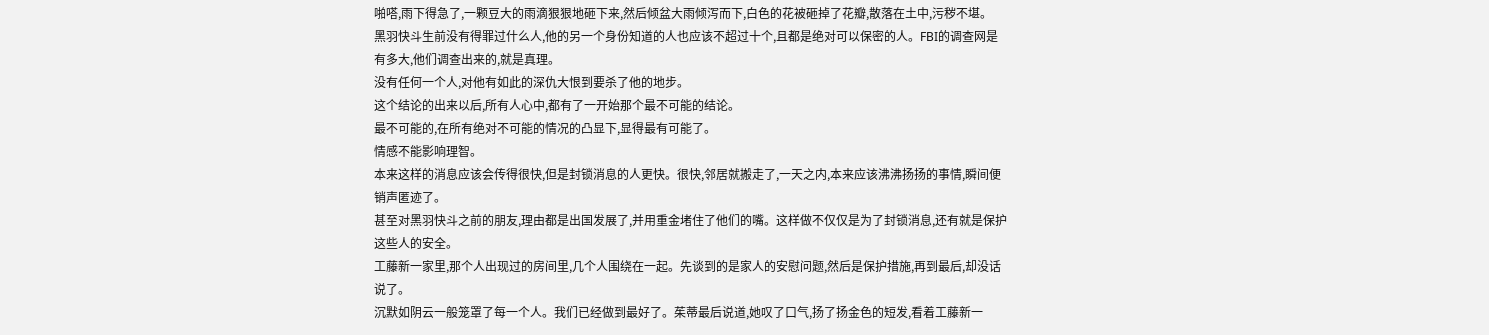啪嗒,雨下得急了,一颗豆大的雨滴狠狠地砸下来,然后倾盆大雨倾泻而下,白色的花被砸掉了花瓣,散落在土中,污秽不堪。
黑羽快斗生前没有得罪过什么人,他的另一个身份知道的人也应该不超过十个,且都是绝对可以保密的人。FBI的调查网是有多大,他们调查出来的,就是真理。
没有任何一个人,对他有如此的深仇大恨到要杀了他的地步。
这个结论的出来以后,所有人心中,都有了一开始那个最不可能的结论。
最不可能的,在所有绝对不可能的情况的凸显下,显得最有可能了。
情感不能影响理智。
本来这样的消息应该会传得很快,但是封锁消息的人更快。很快,邻居就搬走了,一天之内,本来应该沸沸扬扬的事情,瞬间便销声匿迹了。
甚至对黑羽快斗之前的朋友,理由都是出国发展了,并用重金堵住了他们的嘴。这样做不仅仅是为了封锁消息,还有就是保护这些人的安全。
工藤新一家里,那个人出现过的房间里,几个人围绕在一起。先谈到的是家人的安慰问题,然后是保护措施,再到最后,却没话说了。
沉默如阴云一般笼罩了每一个人。我们已经做到最好了。茱蒂最后说道,她叹了口气,扬了扬金色的短发,看着工藤新一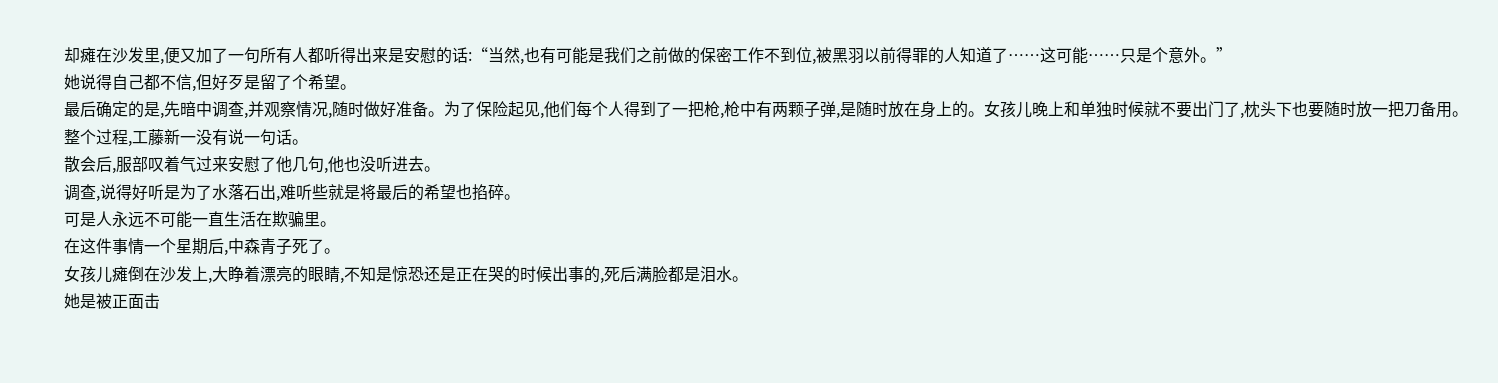却瘫在沙发里,便又加了一句所有人都听得出来是安慰的话:“当然,也有可能是我们之前做的保密工作不到位,被黑羽以前得罪的人知道了……这可能……只是个意外。”
她说得自己都不信,但好歹是留了个希望。
最后确定的是,先暗中调查,并观察情况,随时做好准备。为了保险起见,他们每个人得到了一把枪,枪中有两颗子弹,是随时放在身上的。女孩儿晚上和单独时候就不要出门了,枕头下也要随时放一把刀备用。
整个过程,工藤新一没有说一句话。
散会后,服部叹着气过来安慰了他几句,他也没听进去。
调查,说得好听是为了水落石出,难听些就是将最后的希望也掐碎。
可是人永远不可能一直生活在欺骗里。
在这件事情一个星期后,中森青子死了。
女孩儿瘫倒在沙发上,大睁着漂亮的眼睛,不知是惊恐还是正在哭的时候出事的,死后满脸都是泪水。
她是被正面击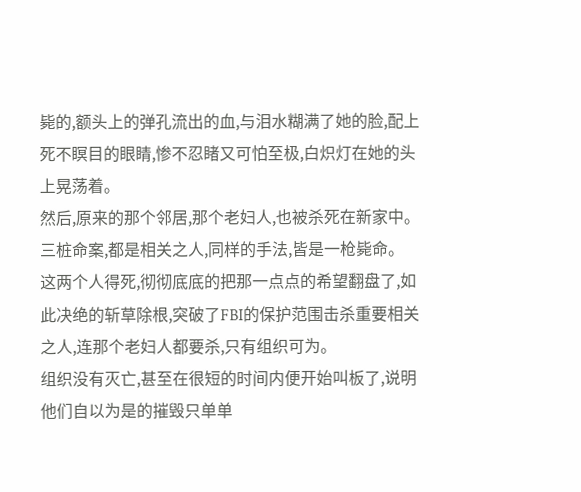毙的,额头上的弹孔流出的血,与泪水糊满了她的脸,配上死不瞑目的眼睛,惨不忍睹又可怕至极,白炽灯在她的头上晃荡着。
然后,原来的那个邻居,那个老妇人,也被杀死在新家中。
三桩命案,都是相关之人,同样的手法,皆是一枪毙命。
这两个人得死,彻彻底底的把那一点点的希望翻盘了,如此决绝的斩草除根,突破了FBI的保护范围击杀重要相关之人,连那个老妇人都要杀,只有组织可为。
组织没有灭亡,甚至在很短的时间内便开始叫板了,说明他们自以为是的摧毁只单单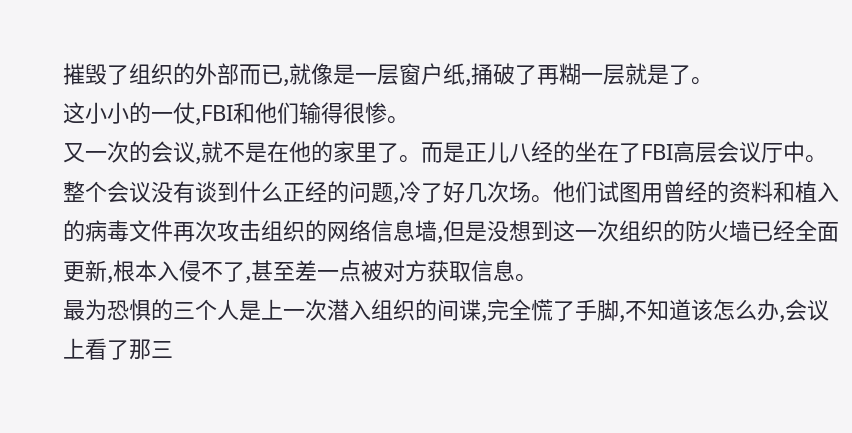摧毁了组织的外部而已,就像是一层窗户纸,捅破了再糊一层就是了。
这小小的一仗,FBI和他们输得很惨。
又一次的会议,就不是在他的家里了。而是正儿八经的坐在了FBI高层会议厅中。
整个会议没有谈到什么正经的问题,冷了好几次场。他们试图用曾经的资料和植入的病毒文件再次攻击组织的网络信息墙,但是没想到这一次组织的防火墙已经全面更新,根本入侵不了,甚至差一点被对方获取信息。
最为恐惧的三个人是上一次潜入组织的间谍,完全慌了手脚,不知道该怎么办,会议上看了那三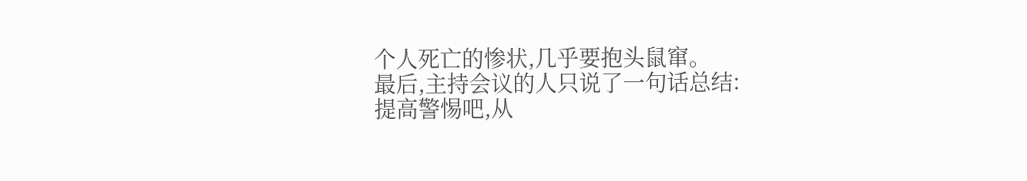个人死亡的惨状,几乎要抱头鼠窜。
最后,主持会议的人只说了一句话总结:
提高警惕吧,从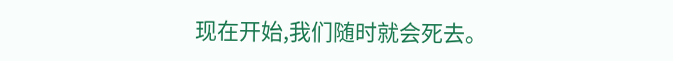现在开始,我们随时就会死去。